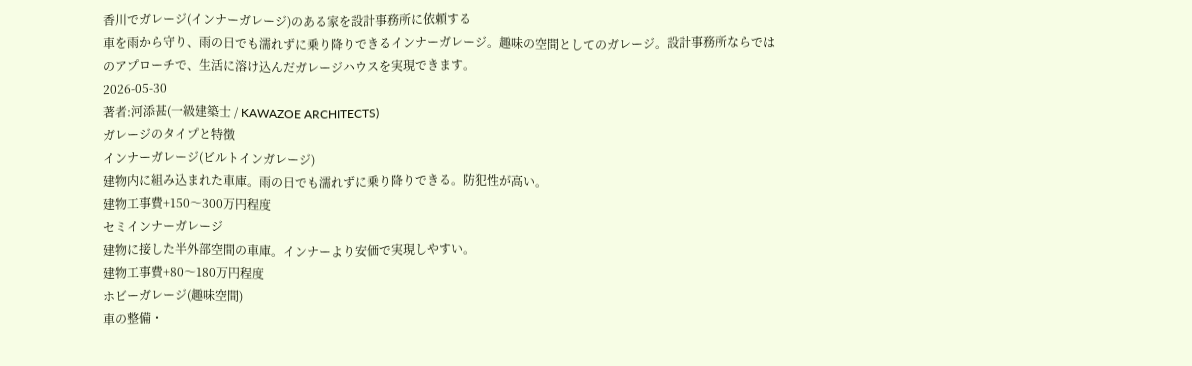香川でガレージ(インナーガレージ)のある家を設計事務所に依頼する
車を雨から守り、雨の日でも濡れずに乗り降りできるインナーガレージ。趣味の空間としてのガレージ。設計事務所ならではのアプローチで、生活に溶け込んだガレージハウスを実現できます。
2026-05-30
著者:河添甚(一級建築士 / KAWAZOE ARCHITECTS)
ガレージのタイプと特徴
インナーガレージ(ビルトインガレージ)
建物内に組み込まれた車庫。雨の日でも濡れずに乗り降りできる。防犯性が高い。
建物工事費+150〜300万円程度
セミインナーガレージ
建物に接した半外部空間の車庫。インナーより安価で実現しやすい。
建物工事費+80〜180万円程度
ホビーガレージ(趣味空間)
車の整備・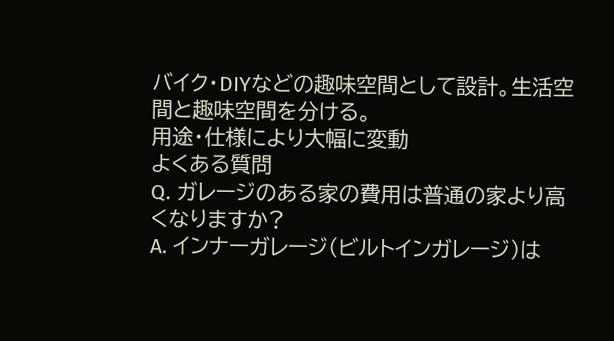バイク・DIYなどの趣味空間として設計。生活空間と趣味空間を分ける。
用途・仕様により大幅に変動
よくある質問
Q. ガレージのある家の費用は普通の家より高くなりますか?
A. インナーガレージ(ビルトインガレージ)は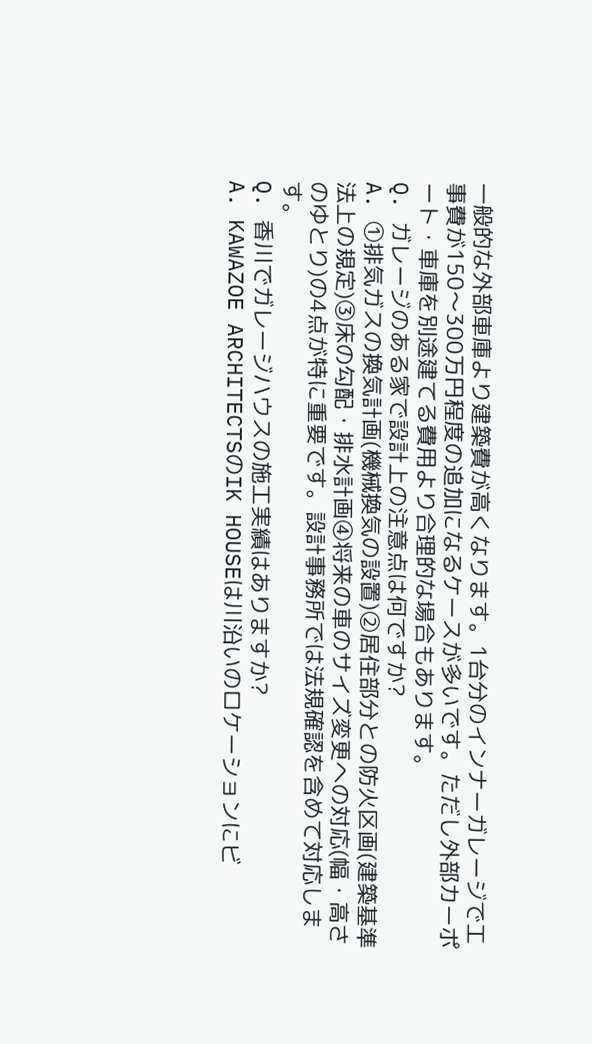一般的な外部車庫より建築費が高くなります。1台分のインナーガレージで工事費が150〜300万円程度の追加になるケースが多いです。ただし外部カーポート・車庫を別途建てる費用より合理的な場合もあります。
Q. ガレージのある家で設計上の注意点は何ですか?
A. ①排気ガスの換気計画(機械換気の設置)②居住部分との防火区画(建築基準法上の規定)③床の勾配・排水計画④将来の車のサイズ変更への対応(幅・高さのゆとり)の4点が特に重要です。設計事務所では法規確認を含めて対応します。
Q. 香川でガレージハウスの施工実績はありますか?
A. KAWAZOE ARCHITECTSのIK HOUSEは川沿いのロケーションにビ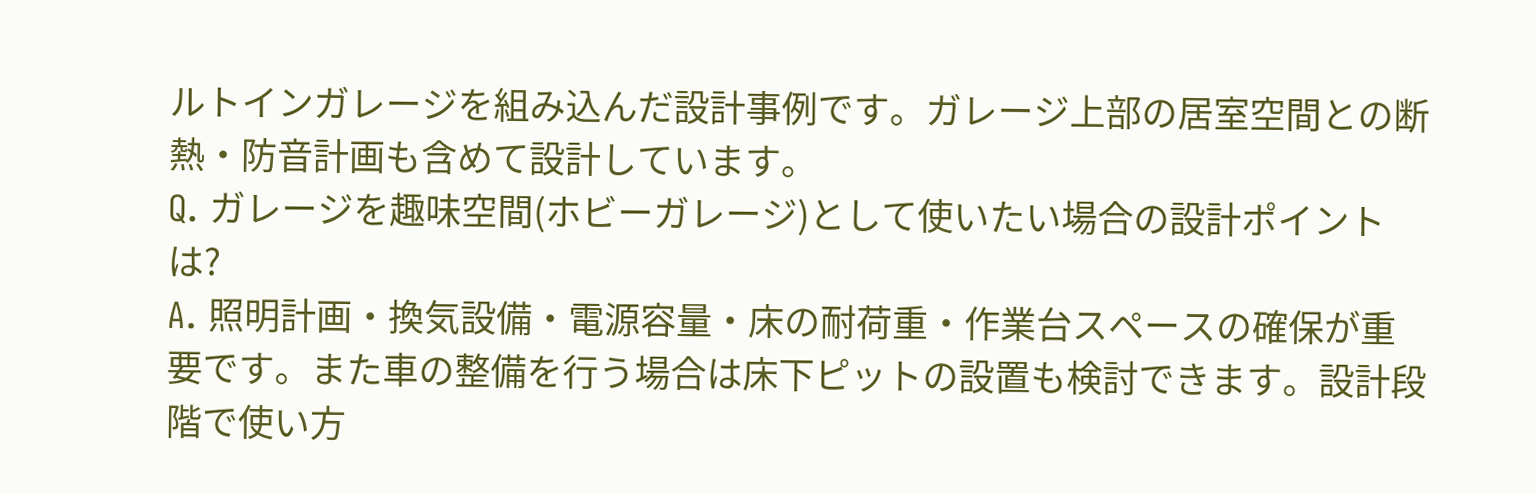ルトインガレージを組み込んだ設計事例です。ガレージ上部の居室空間との断熱・防音計画も含めて設計しています。
Q. ガレージを趣味空間(ホビーガレージ)として使いたい場合の設計ポイントは?
A. 照明計画・換気設備・電源容量・床の耐荷重・作業台スペースの確保が重要です。また車の整備を行う場合は床下ピットの設置も検討できます。設計段階で使い方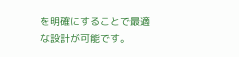を明確にすることで最適な設計が可能です。